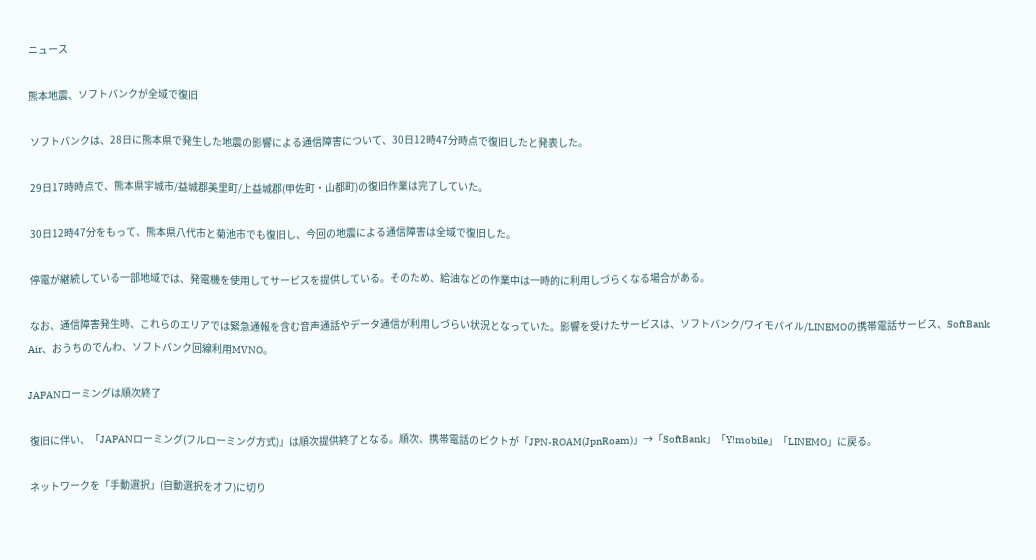ニュース

熊本地震、ソフトバンクが全域で復旧

 ソフトバンクは、28日に熊本県で発生した地震の影響による通信障害について、30日12時47分時点で復旧したと発表した。

 29日17時時点で、熊本県宇城市/益城郡美里町/上益城郡(甲佐町・山都町)の復旧作業は完了していた。

 30日12時47分をもって、熊本県八代市と菊池市でも復旧し、今回の地震による通信障害は全域で復旧した。

 停電が継続している一部地域では、発電機を使用してサービスを提供している。そのため、給油などの作業中は一時的に利用しづらくなる場合がある。

 なお、通信障害発生時、これらのエリアでは緊急通報を含む音声通話やデータ通信が利用しづらい状況となっていた。影響を受けたサービスは、ソフトバンク/ワイモバイル/LINEMOの携帯電話サービス、SoftBank Air、おうちのでんわ、ソフトバンク回線利用MVNO。

JAPANローミングは順次終了

 復旧に伴い、「JAPANローミング(フルローミング方式)」は順次提供終了となる。順次、携帯電話のピクトが「JPN-ROAM(JpnRoam)」→「SoftBank」「Y!mobile」「LINEMO」に戻る。

 ネットワークを「手動選択」(自動選択をオフ)に切り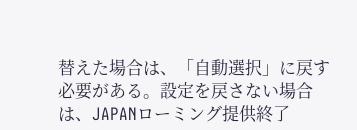替えた場合は、「自動選択」に戻す必要がある。設定を戻さない場合は、JAPANローミング提供終了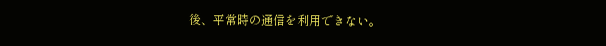後、平常時の通信を利用できない。